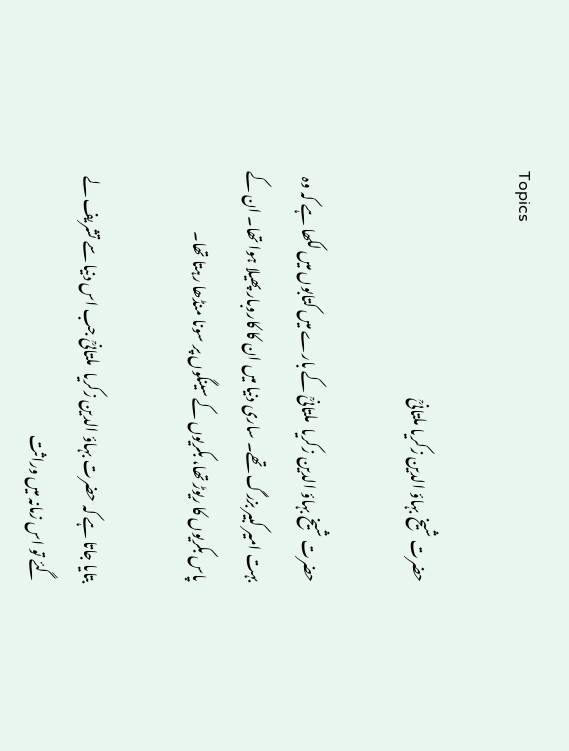Topics

حضرت شیخ بہاؤ الدین زکریا ملتانیؒ

حضرت شیخ بہاؤ الدین زکریا  ملتانیؒ کے بارے میں کتابوں میں لکھا ہے کہ وہ بہت امیر کبیر بزرگ تھے۔ ساری دنیا میں ان کا کاروبار پھیلا ہوا تھا۔ ان کے پاس بکریوں کا ریوڑ تھا، بکریوں کے سینگوں پر سونا منڈھا رہتا تھا۔

بتایا جاتا ہے کہ حضرت بہاؤ الدین زکریا  ملتانیؒ جب اس دنیا سے تشریف لے گئے تو اس زمانہ میں وراثت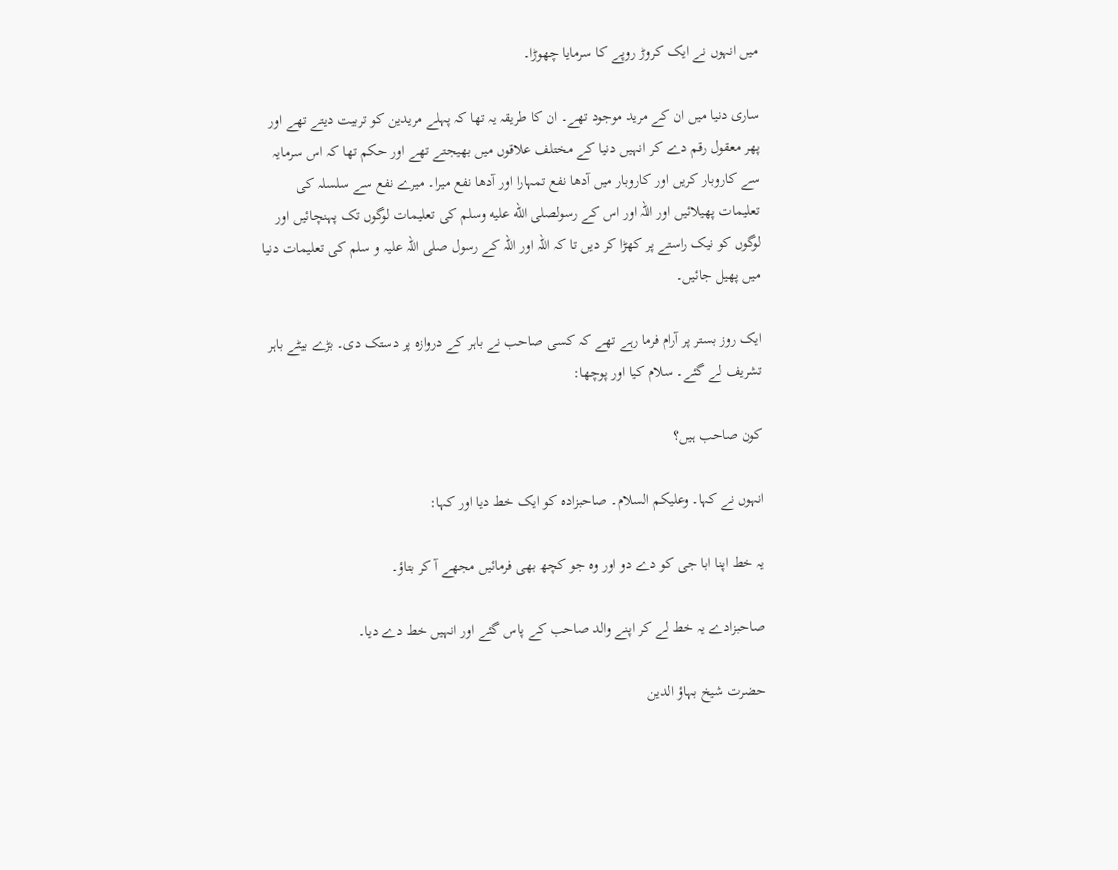میں انہوں نے ایک کروڑ روپے کا سرمایا چھوڑا۔

ساری دنیا میں ان کے مرید موجود تھے۔ ان کا طریقہ یہ تھا کہ پہلے مریدین کو تربیت دیتے تھے اور پھر معقول رقم دے کر انہیں دنیا کے مختلف علاقوں میں بھیجتے تھے اور حکم تھا کہ اس سرمایہ سے کاروبار کریں اور کاروبار میں آدھا نفع تمہارا اور آدھا نفع میرا۔ میرے نفع سے سلسلہ کی تعلیمات پھیلائیں اور اللہ اور اس کے رسولصلى الله عليه وسلم کی تعلیمات لوگوں تک پہنچائیں اور لوگوں کو نیک راستے پر کھڑا کر دیں تا کہ اللہ اور اللہ کے رسول صلی اللہ علیہ و سلم کی تعلیمات دنیا میں پھیل جائیں۔

ایک روز بستر پر آرام فرما رہے تھے کہ کسی صاحب نے باہر کے دروازہ پر دستک دی۔ بڑے بیٹے باہر تشریف لے گئے۔ سلام کیا اور پوچھا:

کون صاحب ہیں؟

انہوں نے کہا۔ وعلیکم السلام۔ صاحبزادہ کو ایک خط دیا اور کہا:

یہ خط اپنا ابا جی کو دے دو اور وہ جو کچھ بھی فرمائیں مجھے آ کر بتاؤ۔

صاحبزادے یہ خط لے کر اپنے والد صاحب کے پاس گئے اور انہیں خط دے دیا۔

حضرت شیخ بہاؤ الدین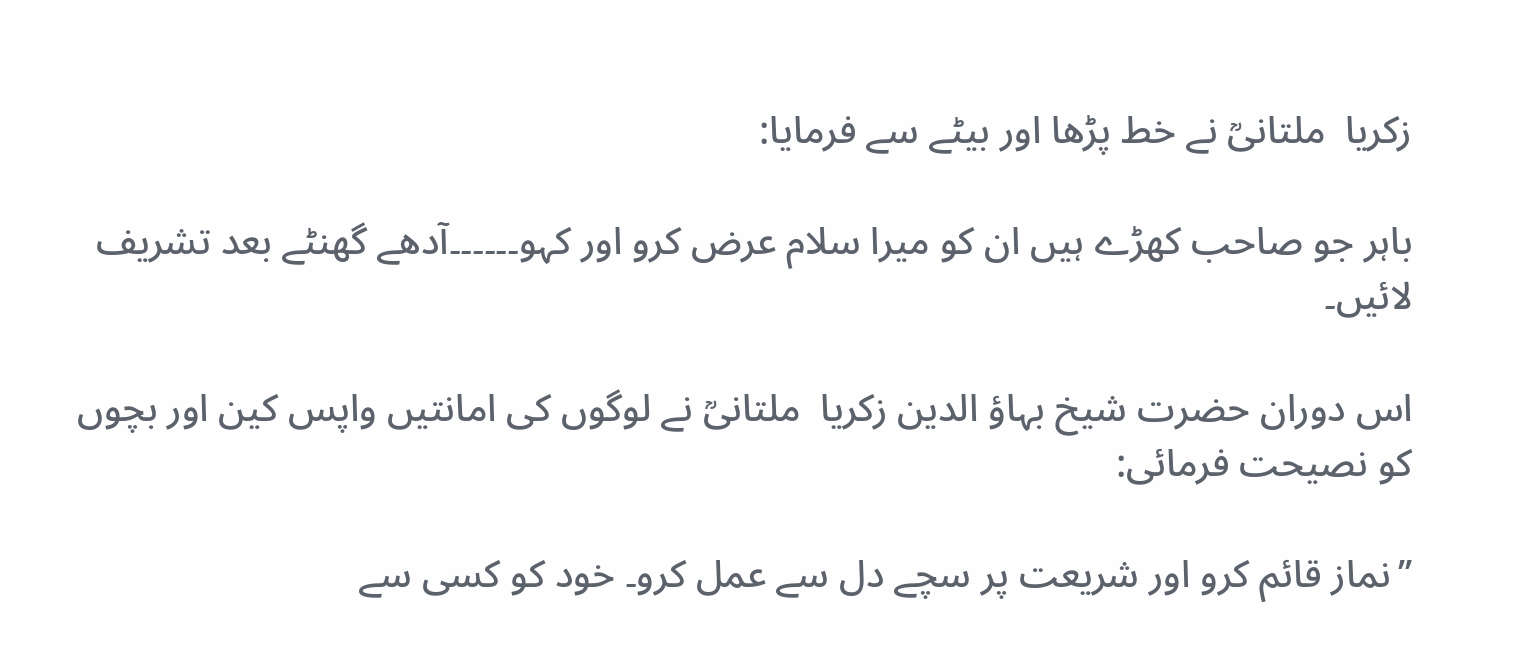زکریا  ملتانیؒ نے خط پڑھا اور بیٹے سے فرمایا:

باہر جو صاحب کھڑے ہیں ان کو میرا سلام عرض کرو اور کہو۔۔۔۔۔۔آدھے گھنٹے بعد تشریف لائیں۔

اس دوران حضرت شیخ بہاؤ الدین زکریا  ملتانیؒ نے لوگوں کی امانتیں واپس کین اور بچوں کو نصیحت فرمائی:

’’نماز قائم کرو اور شریعت پر سچے دل سے عمل کرو۔ خود کو کسی سے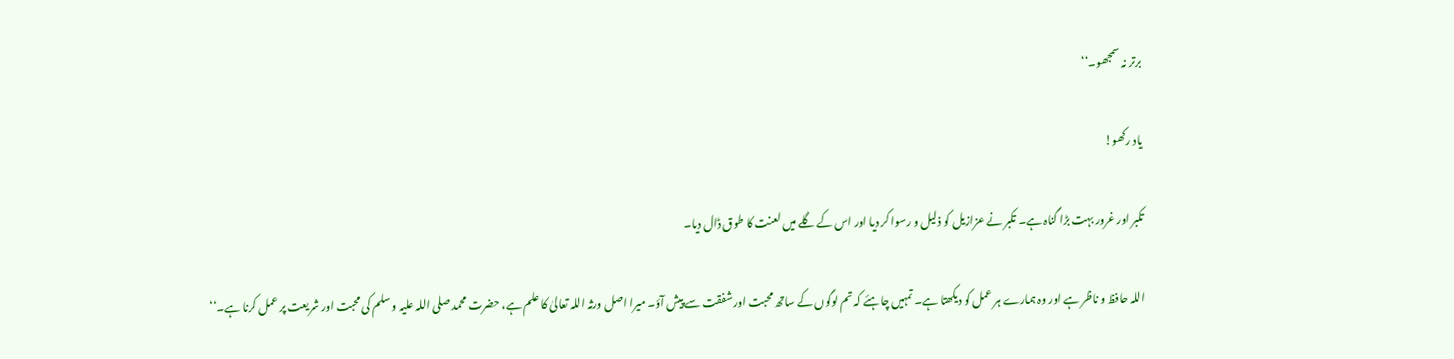برتر نہ سمجھو۔‘‘

یاد رکھو!

تکبر اور غرور بہت بڑا گناہ ہے۔ تکبر نے عزازیل کو ذلیل و رسوا کر دیا اور اس کے گلے میں لعنت کا طوق ڈال دیا۔

اللہ حافظ و ناظر ہے اور وہ ہمارے ہر عمل کو دیکھتا ہے۔ تمہیں چاہئے کہ تم لوگوں کے ساتھ محبت اور شفقت سے پیش آؤ۔ میرا اصل ورثہ اللہ تعالیٰ کا علم ہے، حضرت محمد صلی اللہ علیہ و سلم کی محبت اور شریعت پر عمل کرنا ہے۔‘‘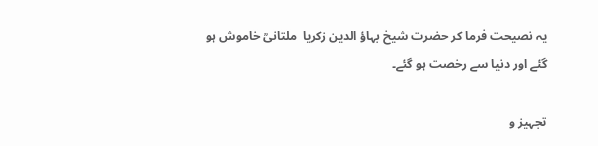یہ نصیحت فرما کر حضرت شیخ بہاؤ الدین زکریا  ملتانیؒ خاموش ہو گئے اور دنیا سے رخصت ہو گئے۔

تجہیز و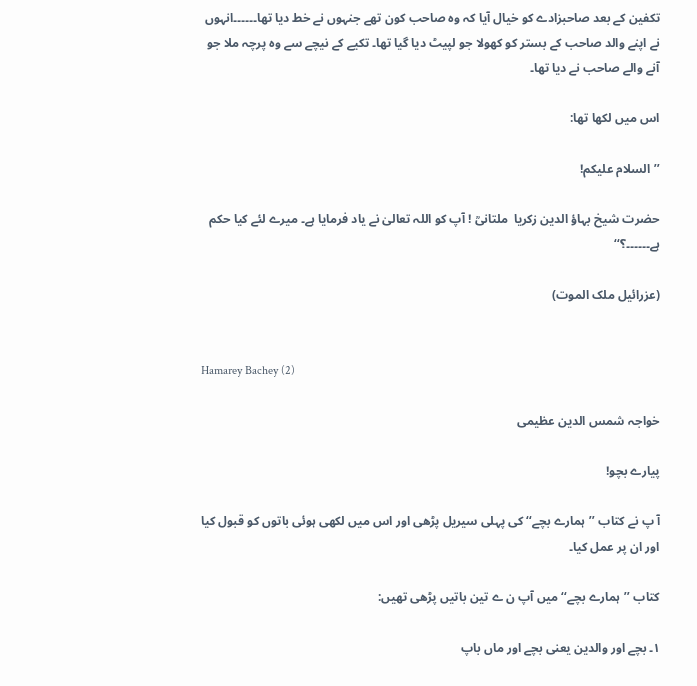تکفین کے بعد صاحبزادے کو خیال آیا کہ وہ صاحب کون تھے جنہوں نے خط دیا تھا۔۔۔۔۔۔انہوں نے اپنے والد صاحب کے بستر کو کھولا جو لپیٹ دیا گیا تھا۔ تکیے کے نیچے سے وہ پرچہ ملا جو آنے والے صاحب نے دیا تھا۔

اس میں لکھا تھا:

’’السلام علیکم!

حضرت شیخ بہاؤ الدین زکریا  ملتانیؒ ! آپ کو اللہ تعالیٰ نے یاد فرمایا ہے۔ میرے لئے کیا حکم ہے۔۔۔۔۔۔؟‘‘

(عزرائیل ملک الموت)


Hamarey Bachey (2)

خواجہ شمس الدین عظیمی

پیارے بچو!

آ پ نے کتاب ’’ہمارے بچے‘‘ کی پہلی سیریل پڑھی اور اس میں لکھی ہوئی باتوں کو قبول کیا اور ان پر عمل کیا۔

کتاب ’’ہمارے بچے‘‘ میں آپ ن ے تین باتیں پڑھی تھیں:

۱۔ بچے اور والدین یعنی بچے اور ماں باپ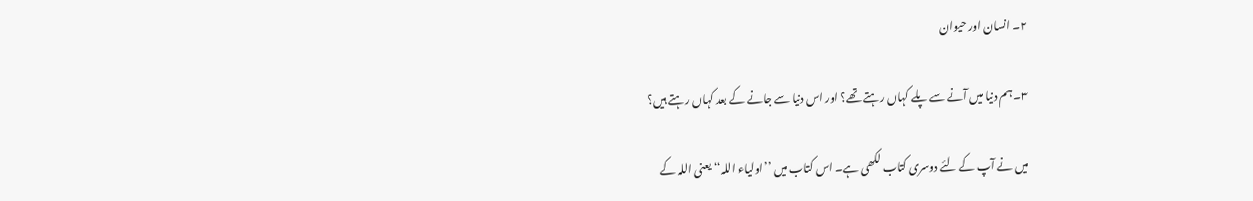۲۔ انسان اور حیوان

۳۔ ہم دنیا میں آنے سے پلے کہاں رہتے تھے؟ اور اس دنیا سے جانے کے بعد کہاں رہتے ہیں؟

میں نے آپ کے لئے دوسری کتاب لکھی ہے۔ اس کتاب میں ’’اولیاء اللہ‘‘ یعنی اللہ کے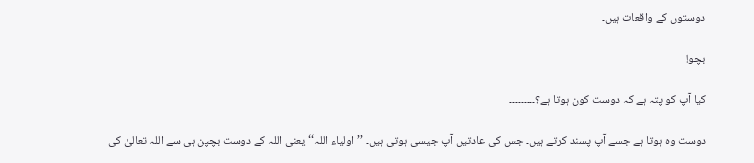دوستوں کے واقعات ہیں۔

بچو!

کیا آپ کو پتہ ہے کہ دوست کون ہوتا ہے؟۔۔۔۔۔۔۔۔۔

دوست وہ ہوتا ہے جسے آپ پسند کرتے ہیں۔ جس کی عادتیں آپ جیسی ہوتی ہیں۔ ’’اولیاء اللہ‘‘ یعنی اللہ کے دوست بچپن ہی سے اللہ تعالیٰ کی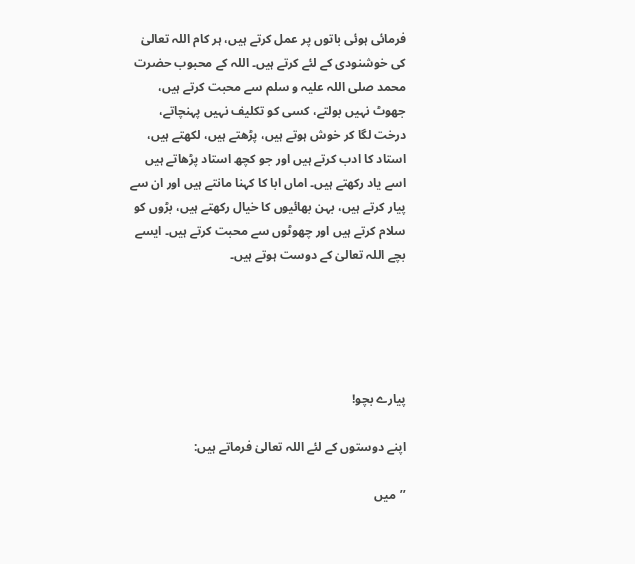فرمائی ہوئی باتوں پر عمل کرتے ہیں، ہر کام اللہ تعالیٰ کی خوشنودی کے لئے کرتے ہیں۔ اللہ کے محبوب حضرت محمد صلی اللہ علیہ و سلم سے محبت کرتے ہیں، جھوٹ نہیں بولتے، کسی کو تکلیف نہیں پہنچاتے، درخت لگا کر خوش ہوتے ہیں، پڑھتے ہیں، لکھتے ہیں، استاد کا ادب کرتے ہیں اور جو کچھ استاد پڑھاتے ہیں اسے یاد رکھتے ہیں۔ اماں ابا کا کہنا مانتے ہیں اور ان سے پیار کرتے ہیں، بہن بھائیوں کا خیال رکھتے ہیں، بڑوں کو سلام کرتے ہیں اور چھوٹوں سے محبت کرتے ہیں۔ ایسے بچے اللہ تعالیٰ کے دوست ہوتے ہیں۔





پیارے بچو!

اپنے دوستوں کے لئے اللہ تعالیٰ فرماتے ہیں:

’’میں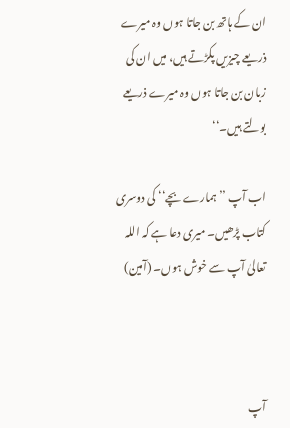ان کے ہاتھ بن جاتا ہوں وہ میرے ذریعے چیزیں پکڑتے ہیں، میں ان کی زبان بن جاتا ہوں وہ میرے ذریعے بولتے ہیں۔‘‘

اب آپ ’’ہمارے بچے‘‘ کی دوسری کتاب پڑھیں۔ میری دعا ہے کہ اللہ تعالیٰ آپ سے خوش ہوں۔ (آمین)



آپ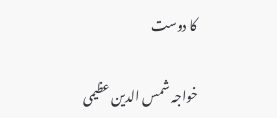کا دوست

خواجہ شمس الدین عظیمی